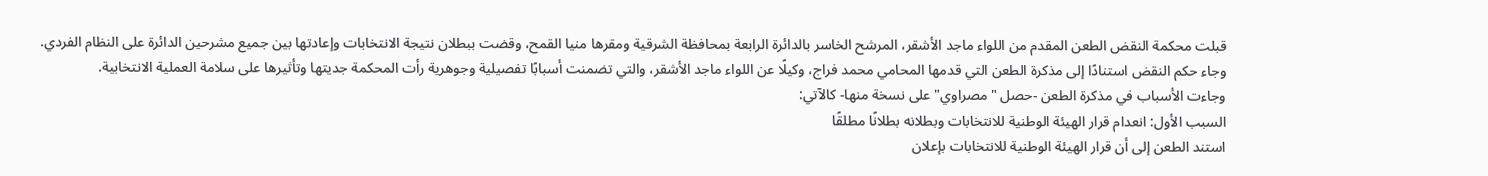قبلت محكمة النقض الطعن المقدم من اللواء ماجد الأشقر، المرشح الخاسر بالدائرة الرابعة بمحافظة الشرقية ومقرها منيا القمح، وقضت ببطلان نتيجة الانتخابات وإعادتها بين جميع مشرحين الدائرة على النظام الفردي.
وجاء حكم النقض استنادًا إلى مذكرة الطعن التي قدمها المحامي محمد فراج، وكيلًا عن اللواء ماجد الأشقر، والتي تضمنت أسبابًا تفصيلية وجوهرية رأت المحكمة جديتها وتأثيرها على سلامة العملية الانتخابية.
وجاءت الأسباب في مذكرة الطعن -حصل "مصراوي" على نسخة منها- كالآتي:
السبب الأول: انعدام قرار الهيئة الوطنية للانتخابات وبطلانه بطلانًا مطلقًا
استند الطعن إلى أن قرار الهيئة الوطنية للانتخابات بإعلان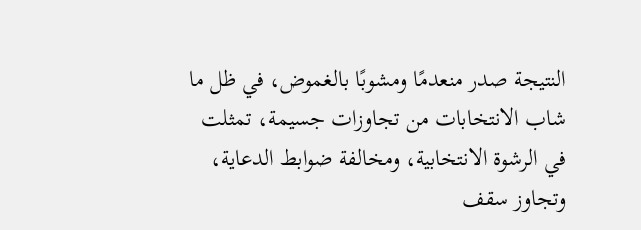النتيجة صدر منعدمًا ومشوبًا بالغموض، في ظل ما شاب الانتخابات من تجاوزات جسيمة، تمثلت في الرشوة الانتخابية، ومخالفة ضوابط الدعاية، وتجاوز سقف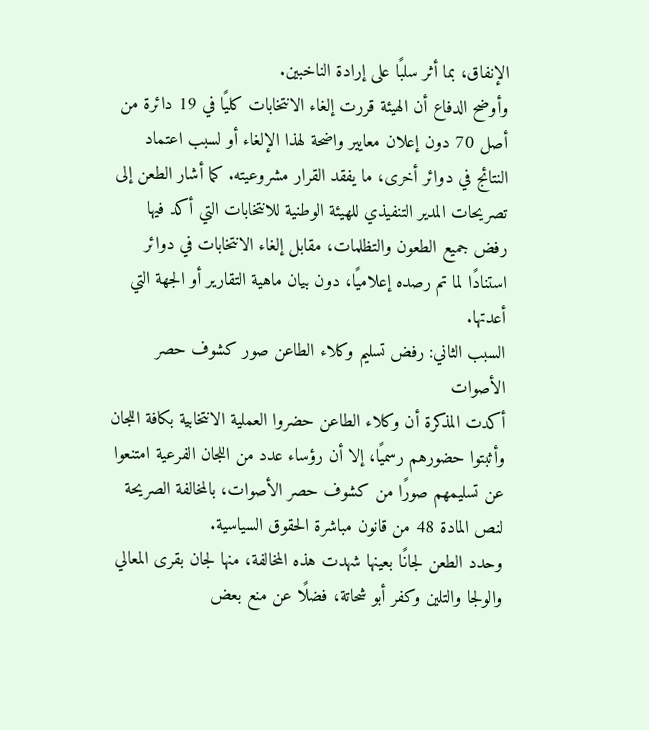الإنفاق، بما أثر سلبًا على إرادة الناخبين.
وأوضح الدفاع أن الهيئة قررت إلغاء الانتخابات كليًا في 19 دائرة من أصل 70 دون إعلان معايير واضحة لهذا الإلغاء أو لسبب اعتماد النتائج في دوائر أخرى، ما يفقد القرار مشروعيته. كما أشار الطعن إلى تصريحات المدير التنفيذي للهيئة الوطنية للانتخابات التي أكد فيها رفض جميع الطعون والتظلمات، مقابل إلغاء الانتخابات في دوائر استنادًا لما تم رصده إعلاميًا، دون بيان ماهية التقارير أو الجهة التي أعدتها.
السبب الثاني: رفض تسليم وكلاء الطاعن صور كشوف حصر الأصوات
أكدت المذكرة أن وكلاء الطاعن حضروا العملية الانتخابية بكافة اللجان وأثبتوا حضورهم رسميًا، إلا أن رؤساء عدد من اللجان الفرعية امتنعوا عن تسليمهم صورًا من كشوف حصر الأصوات، بالمخالفة الصريحة لنص المادة 48 من قانون مباشرة الحقوق السياسية.
وحدد الطعن لجانًا بعينها شهدت هذه المخالفة، منها لجان بقرى المعالي والولجا والتلين وكفر أبو شحاتة، فضلًا عن منع بعض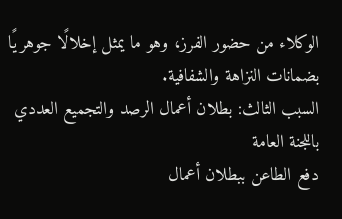الوكلاء من حضور الفرز، وهو ما يمثل إخلالًا جوهريًا بضمانات النزاهة والشفافية.
السبب الثالث: بطلان أعمال الرصد والتجميع العددي باللجنة العامة
دفع الطاعن ببطلان أعمال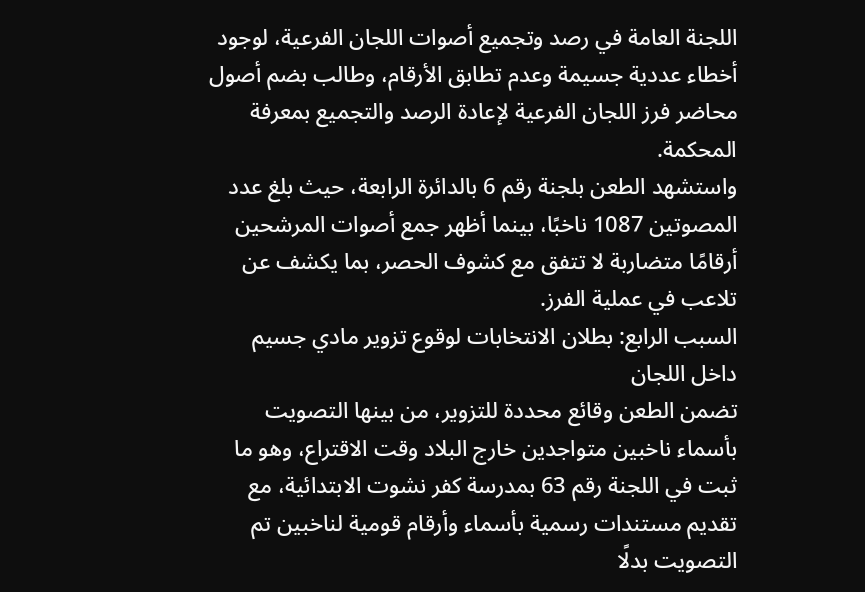اللجنة العامة في رصد وتجميع أصوات اللجان الفرعية، لوجود أخطاء عددية جسيمة وعدم تطابق الأرقام، وطالب بضم أصول محاضر فرز اللجان الفرعية لإعادة الرصد والتجميع بمعرفة المحكمة.
واستشهد الطعن بلجنة رقم 6 بالدائرة الرابعة، حيث بلغ عدد المصوتين 1087 ناخبًا، بينما أظهر جمع أصوات المرشحين أرقامًا متضاربة لا تتفق مع كشوف الحصر، بما يكشف عن تلاعب في عملية الفرز.
السبب الرابع: بطلان الانتخابات لوقوع تزوير مادي جسيم داخل اللجان
تضمن الطعن وقائع محددة للتزوير، من بينها التصويت بأسماء ناخبين متواجدين خارج البلاد وقت الاقتراع، وهو ما ثبت في اللجنة رقم 63 بمدرسة كفر نشوت الابتدائية، مع تقديم مستندات رسمية بأسماء وأرقام قومية لناخبين تم التصويت بدلًا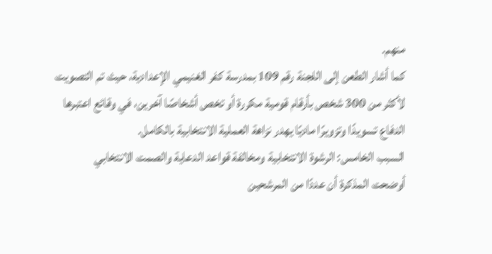منهم.
كما أشار الطعن إلى اللجنة رقم 109 بمدرسة كفر الغنيمي الإعدادية، حيث تم التصويت لأكثر من 300 شخص بأرقام قومية مكررة أو تخص أشخاصًا آخرين، في وقائع اعتبرها الدفاع تسويدًا وتزويرًا ماديًا يهدر نزاهة العملية الانتخابية بالكامل.
السبب الخامس: الرشوة الانتخابية ومخالفة قواعد الدعاية والصمت الانتخابي
أوضحت المذكرة أن عددًا من المرشحين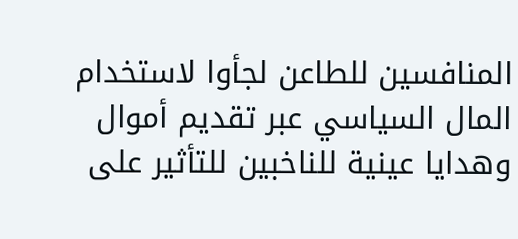المنافسين للطاعن لجأوا لاستخدام المال السياسي عبر تقديم أموال وهدايا عينية للناخبين للتأثير على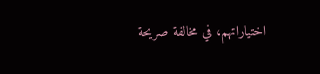اختياراتهم، في مخالفة صريحة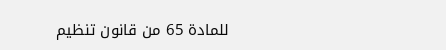للمادة 65 من قانون تنظيم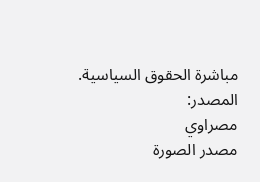مباشرة الحقوق السياسية.
المصدر:
مصراوي
مصدر الصورة